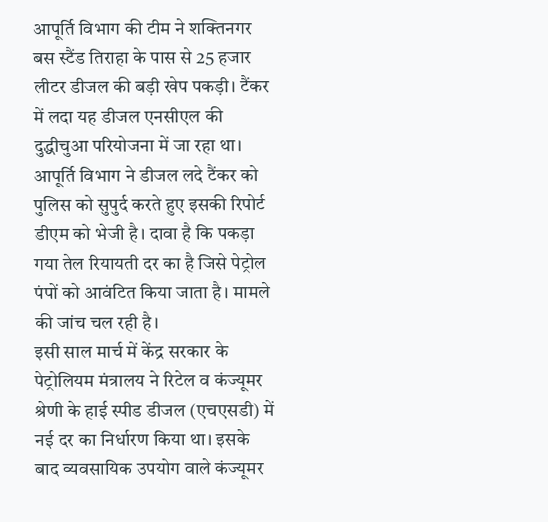आपूर्ति विभाग की टीम ने शक्तिनगर बस स्टैंड तिराहा के पास से 25 हजार लीटर डीजल की बड़ी खेप पकड़ी। टैंकर में लदा यह डीजल एनसीएल की दुद्धीचुआ परियोजना में जा रहा था। आपूर्ति विभाग ने डीजल लदे टैंकर को पुलिस को सुपुर्द करते हुए इसकी रिपोर्ट डीएम को भेजी है। दावा है कि पकड़ा गया तेल रियायती दर का है जिसे पेट्रोल पंपों को आवंटित किया जाता है। मामले की जांच चल रही है।
इसी साल मार्च में केंद्र सरकार के पेट्रोलियम मंत्रालय ने रिटेल व कंज्यूमर श्रेणी के हाई स्पीड डीजल (एचएसडी) में नई दर का निर्धारण किया था। इसके बाद व्यवसायिक उपयोग वाले कंज्यूमर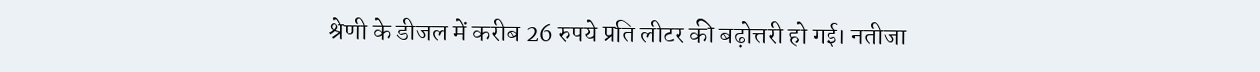श्रेणी के डीजल में करीब 26 रुपये प्रति लीटर की बढ़ोत्तरी हो गई। नतीजा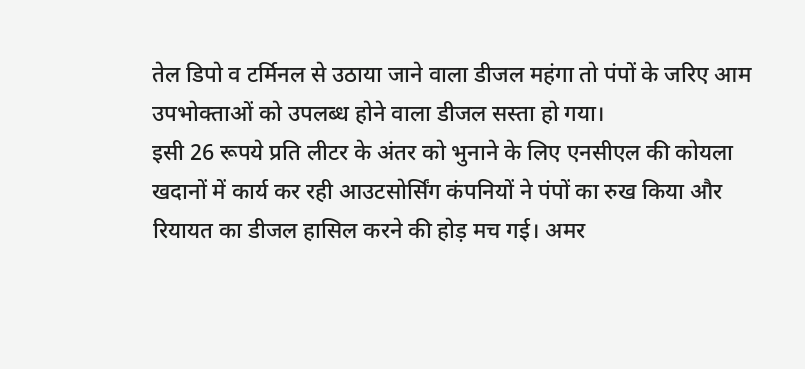तेल डिपो व टर्मिनल से उठाया जाने वाला डीजल महंगा तो पंपों के जरिए आम उपभोक्ताओं को उपलब्ध होने वाला डीजल सस्ता हो गया।
इसी 26 रूपये प्रति लीटर के अंतर को भुनाने के लिए एनसीएल की कोयला खदानों में कार्य कर रही आउटसोर्सिंग कंपनियों ने पंपों का रुख किया और रियायत का डीजल हासिल करने की होड़ मच गई। अमर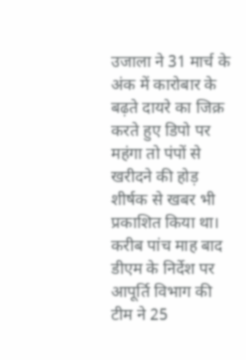उजाला ने 31 मार्च के अंक में कारोबार के बढ़ते दायरे का जिक्र करते हुए डिपो पर महंगा तो पंपों से खरीदने की होड़ शीर्षक से खबर भी प्रकाशित किया था।
करीब पांच माह बाद डीएम के निर्देश पर आपूर्ति विभाग की टीम ने 25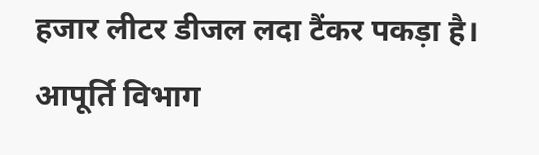हजार लीटर डीजल लदा टैंकर पकड़ा है। आपूर्ति विभाग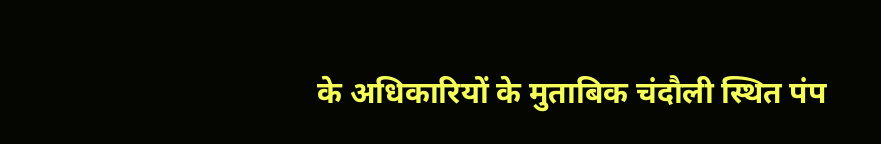के अधिकारियों के मुताबिक चंदौली स्थित पंप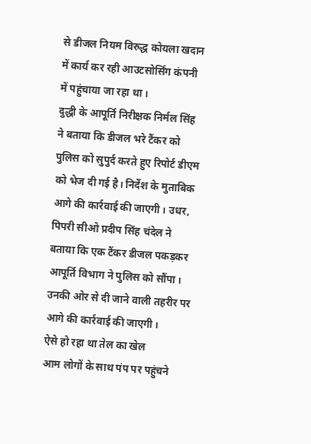से डीजल नियम विरुद्ध कोयला खदान में कार्य कर रही आउटसोर्सिंग कंपनी में पहुंचाया जा रहा था।
दुद्धी के आपूर्ति निरीक्षक निर्मल सिंह ने बताया कि डीजल भरे टैंकर को पुलिस को सुपुर्द करते हुए रिपोर्ट डीएम को भेज दी गई है। निर्देश के मुताबिक आगे की कार्रवाई की जाएगी। उधर, पिपरी सीओ प्रदीप सिंह चंदेल ने बताया कि एक टैंकर डीजल पकड़कर आपूर्ति विभाग ने पुलिस को सौंपा। उनकी ओर से दी जाने वाली तहरीर पर आगे की कार्रवाई की जाएगी।
ऐसे हो रहा था तेल का खेल
आम लोगों के साथ पंप पर पहुंचने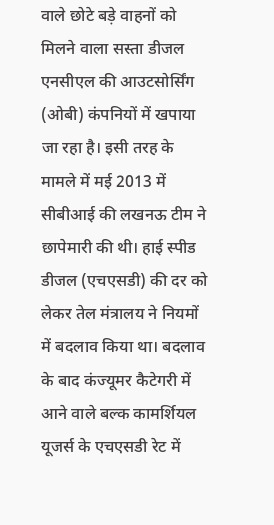वाले छोटे बड़े वाहनों को मिलने वाला सस्ता डीजल एनसीएल की आउटसोर्सिंग (ओबी) कंपनियों में खपाया जा रहा है। इसी तरह के मामले में मई 2013 में सीबीआई की लखनऊ टीम ने छापेमारी की थी। हाई स्पीड डीजल (एचएसडी) की दर को लेकर तेल मंत्रालय ने नियमों में बदलाव किया था। बदलाव के बाद कंज्यूमर कैटेगरी में आने वाले बल्क कामर्शियल यूजर्स के एचएसडी रेट में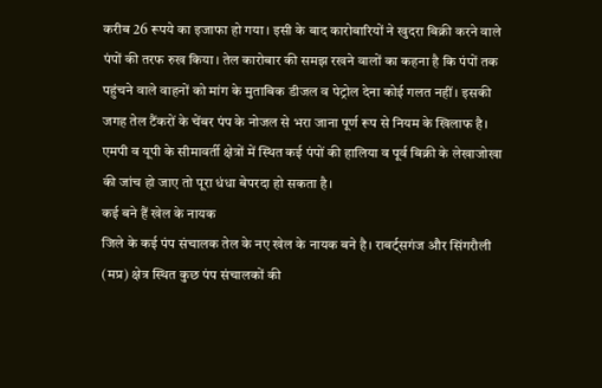करीब 26 रूपये का इजाफा हो गया। इसी के बाद कारोबारियों ने खुदरा बिक्री करने वाले पंपों की तरफ रुख किया। तेल कारोबार की समझ रखने वालों का कहना है कि पंपों तक पहुंचने वाले वाहनों को मांग के मुताबिक डीजल व पेट्रोल देना कोई गलत नहीं। इसकी जगह तेल टैंकरों के चेंबर पंप के नोजल से भरा जाना पूर्ण रूप से नियम के खिलाफ है। एमपी व यूपी के सीमावर्ती क्षेत्रों में स्थित कई पंपों की हालिया व पूर्व बिक्री के लेखाजोखा की जांच हो जाए तो पूरा धंधा बेपरदा हो सकता है।
कई बने हैं खेल के नायक
जिले के कई पंप संचालक तेल के नए खेल के नायक बने है। राबर्ट्सगंज और सिंगरौली (मप्र) क्षेत्र स्थित कुछ पंप संचालकों की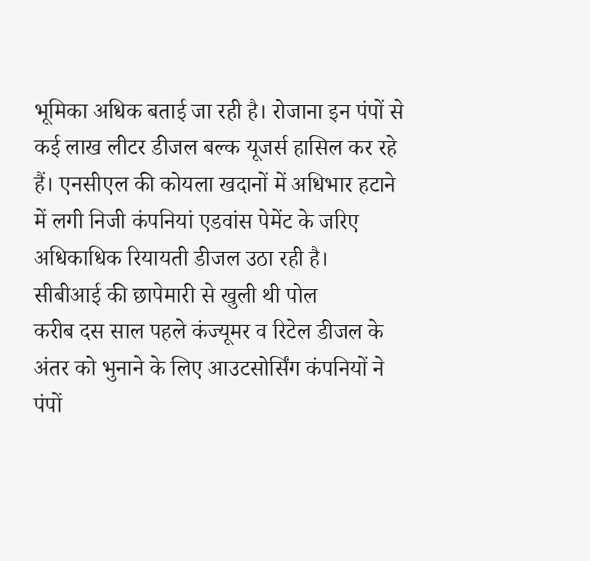भूमिका अधिक बताई जा रही है। रोजाना इन पंपों से कई लाख लीटर डीजल बल्क यूजर्स हासिल कर रहे हैं। एनसीएल की कोयला खदानों में अधिभार हटाने में लगी निजी कंपनियां एडवांस पेमेंट के जरिए अधिकाधिक रियायती डीजल उठा रही है।
सीबीआई की छापेमारी से खुली थी पोल
करीब दस साल पहले कंज्यूमर व रिटेल डीजल के अंतर को भुनाने के लिए आउटसोर्सिंग कंपनियों ने पंपों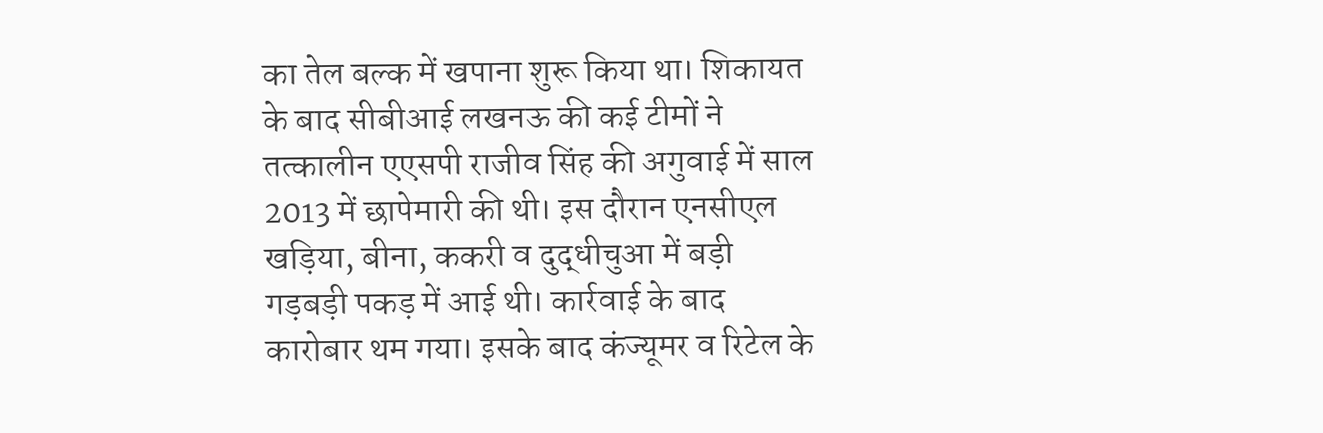का तेल बल्क में खपाना शुरू किया था। शिकायत के बाद सीबीआई लखनऊ की कई टीमों ने तत्कालीन एएसपी राजीव सिंह की अगुवाई में साल 2013 में छापेमारी की थी। इस दौरान एनसीएल खड़िया, बीना, ककरी व दुद्धीचुआ में बड़ी गड़बड़ी पकड़ में आई थी। कार्रवाई के बाद कारोबार थम गया। इसके बाद कंज्यूमर व रिटेल के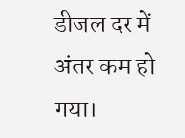डीजल दर में अंतर कम हो गया।